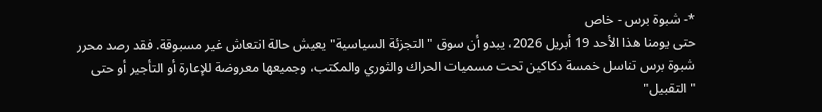*- شبوة برس - خاص
حتى يومنا هذا الأحد 19 أبريل 2026، يبدو أن سوق "التجزئة السياسية" يعيش حالة انتعاش غير مسبوقة. فقد رصد محرر شبوة برس تناسل خمسة دكاكين تحت مسميات الحراك والثوري والمكتب، وجميعها معروضة للإعارة أو التأجير أو حتى "التقبيل"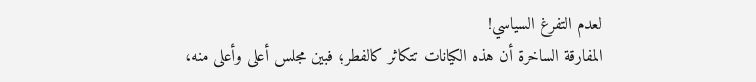لعدم التفرغ السياسي!
المفارقة الساخرة أن هذه الكيانات تتكاثر كالفطر؛ فبين مجلس أعلى وأعلى منه،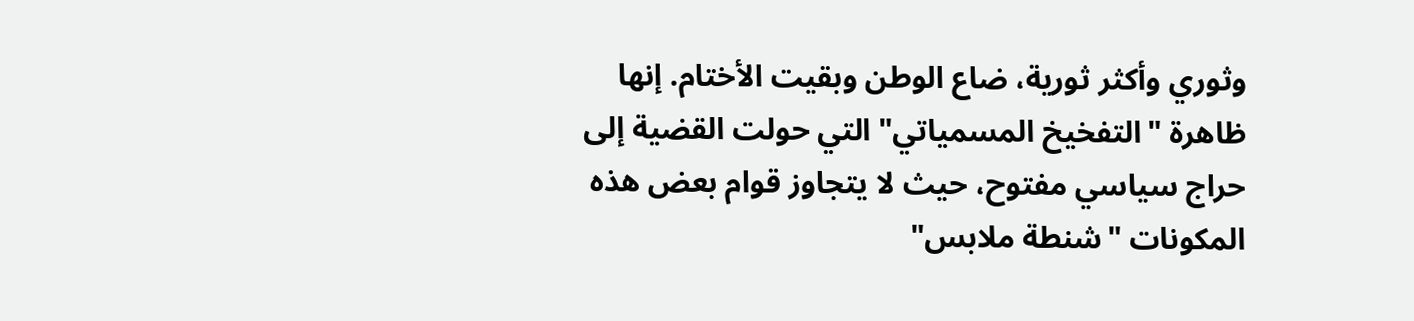وثوري وأكثر ثورية، ضاع الوطن وبقيت الأختام. إنها ظاهرة "التفخيخ المسمياتي" التي حولت القضية إلى حراج سياسي مفتوح، حيث لا يتجاوز قوام بعض هذه المكونات "شنطة ملابس"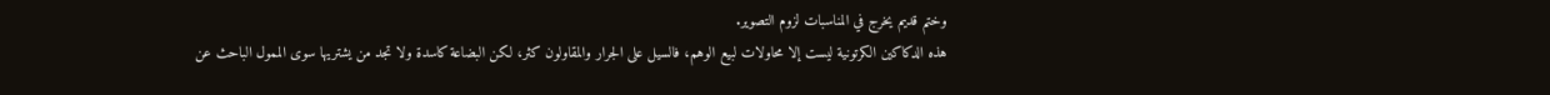وختم قديم يخرج في المناسبات لزوم التصوير.
هذه الدكاكين الكرتونية ليست إلا محاولات لبيع الوهم، فالسيل على الجرار والمقاولون كثر، لكن البضاعة كاسدة ولا تجد من يشتريها سوى الممول الباحث عن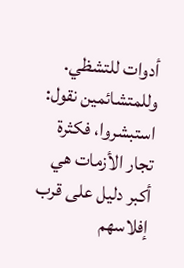أدوات للتشظي. وللمتشائمين نقول: استبشروا، فكثرة تجار الأزمات هي أكبر دليل على قرب إفلاسهم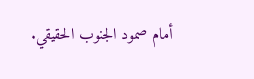أمام صمود الجنوب الحقيقي.